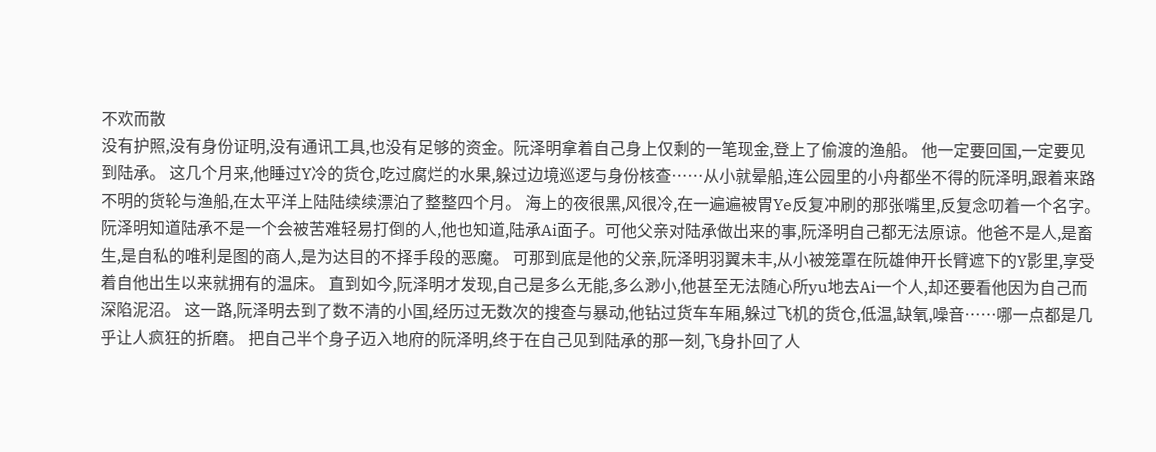不欢而散
没有护照,没有身份证明,没有通讯工具,也没有足够的资金。阮泽明拿着自己身上仅剩的一笔现金,登上了偷渡的渔船。 他一定要回国,一定要见到陆承。 这几个月来,他睡过Y冷的货仓,吃过腐烂的水果,躲过边境巡逻与身份核查……从小就晕船,连公园里的小舟都坐不得的阮泽明,跟着来路不明的货轮与渔船,在太平洋上陆陆续续漂泊了整整四个月。 海上的夜很黑,风很冷,在一遍遍被胃Ye反复冲刷的那张嘴里,反复念叨着一个名字。 阮泽明知道陆承不是一个会被苦难轻易打倒的人,他也知道,陆承Ai面子。可他父亲对陆承做出来的事,阮泽明自己都无法原谅。他爸不是人,是畜生,是自私的唯利是图的商人,是为达目的不择手段的恶魔。 可那到底是他的父亲,阮泽明羽翼未丰,从小被笼罩在阮雄伸开长臂遮下的Y影里,享受着自他出生以来就拥有的温床。 直到如今,阮泽明才发现,自己是多么无能,多么渺小,他甚至无法随心所yu地去Ai一个人,却还要看他因为自己而深陷泥沼。 这一路,阮泽明去到了数不清的小国,经历过无数次的搜查与暴动,他钻过货车车厢,躲过飞机的货仓,低温,缺氧,噪音……哪一点都是几乎让人疯狂的折磨。 把自己半个身子迈入地府的阮泽明,终于在自己见到陆承的那一刻,飞身扑回了人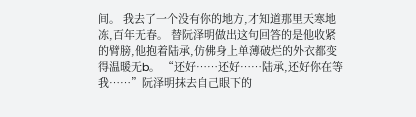间。 我去了一个没有你的地方,才知道那里天寒地冻,百年无春。 替阮泽明做出这句回答的是他收紧的臂膀,他抱着陆承,仿佛身上单薄破烂的外衣都变得温暖无b。 “还好……还好……陆承,还好你在等我……”阮泽明抹去自己眼下的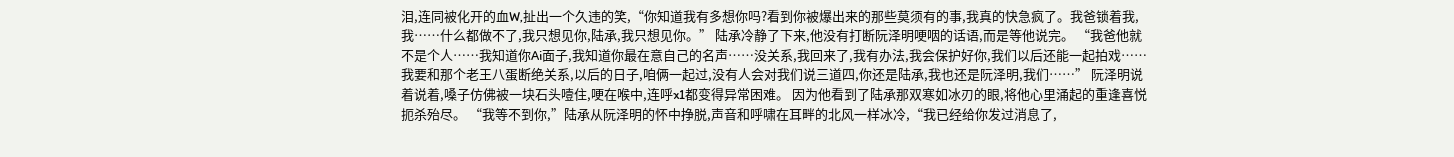泪,连同被化开的血W,扯出一个久违的笑,“你知道我有多想你吗?看到你被爆出来的那些莫须有的事,我真的快急疯了。我爸锁着我,我……什么都做不了,我只想见你,陆承,我只想见你。” 陆承冷静了下来,他没有打断阮泽明哽咽的话语,而是等他说完。 “我爸他就不是个人……我知道你Ai面子,我知道你最在意自己的名声……没关系,我回来了,我有办法,我会保护好你,我们以后还能一起拍戏……我要和那个老王八蛋断绝关系,以后的日子,咱俩一起过,没有人会对我们说三道四,你还是陆承,我也还是阮泽明,我们……” 阮泽明说着说着,嗓子仿佛被一块石头噎住,哽在喉中,连呼x1都变得异常困难。 因为他看到了陆承那双寒如冰刃的眼,将他心里涌起的重逢喜悦扼杀殆尽。 “我等不到你,”陆承从阮泽明的怀中挣脱,声音和呼啸在耳畔的北风一样冰冷,“我已经给你发过消息了,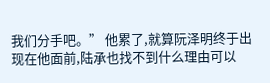我们分手吧。” 他累了,就算阮泽明终于出现在他面前,陆承也找不到什么理由可以